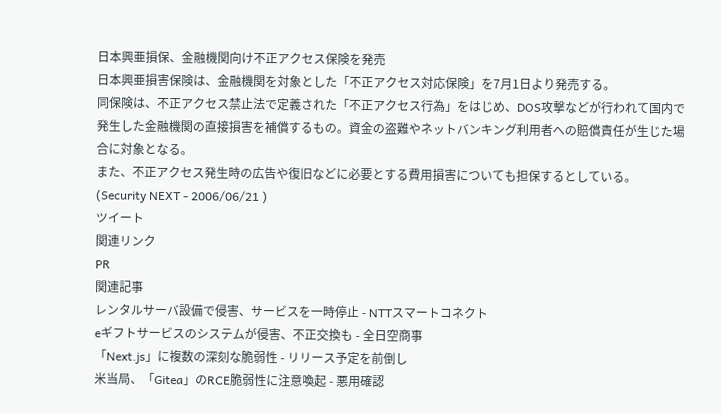日本興亜損保、金融機関向け不正アクセス保険を発売
日本興亜損害保険は、金融機関を対象とした「不正アクセス対応保険」を7月1日より発売する。
同保険は、不正アクセス禁止法で定義された「不正アクセス行為」をはじめ、DOS攻撃などが行われて国内で発生した金融機関の直接損害を補償するもの。資金の盗難やネットバンキング利用者への賠償責任が生じた場合に対象となる。
また、不正アクセス発生時の広告や復旧などに必要とする費用損害についても担保するとしている。
(Security NEXT - 2006/06/21 )
ツイート
関連リンク
PR
関連記事
レンタルサーバ設備で侵害、サービスを一時停止 - NTTスマートコネクト
eギフトサービスのシステムが侵害、不正交換も - 全日空商事
「Next.js」に複数の深刻な脆弱性 - リリース予定を前倒し
米当局、「Gitea」のRCE脆弱性に注意喚起 - 悪用確認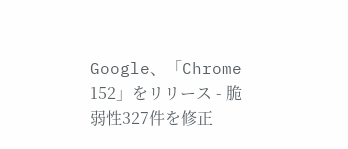Google、「Chrome 152」をリリース - 脆弱性327件を修正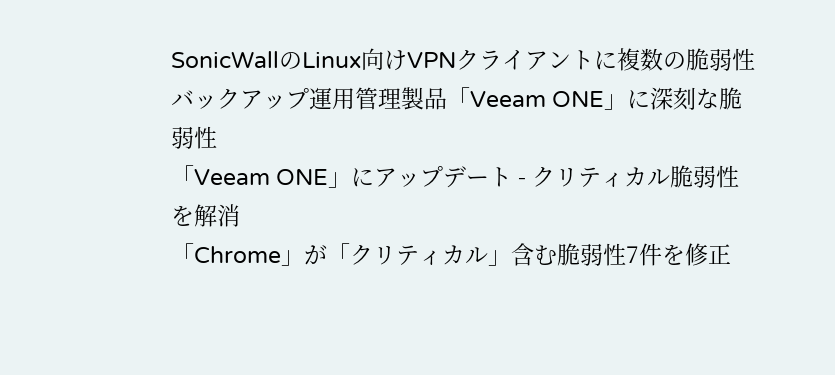SonicWallのLinux向けVPNクライアントに複数の脆弱性
バックアップ運用管理製品「Veeam ONE」に深刻な脆弱性
「Veeam ONE」にアップデート - クリティカル脆弱性を解消
「Chrome」が「クリティカル」含む脆弱性7件を修正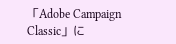「Adobe Campaign Classic」に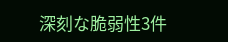深刻な脆弱性3件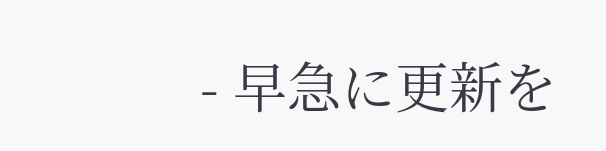- 早急に更新を